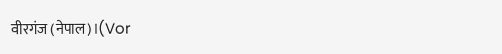वीरगंज (नेपाल)।(Vor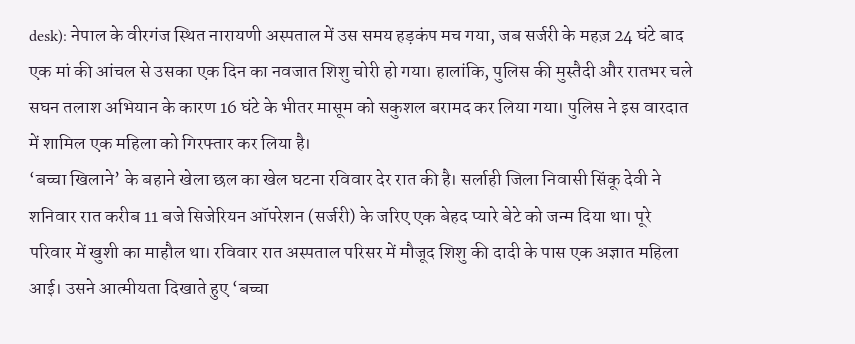desk): नेपाल के वीरगंज स्थित नारायणी अस्पताल में उस समय हड़कंप मच गया, जब सर्जरी के महज़ 24 घंटे बाद एक मां की आंचल से उसका एक दिन का नवजात शिशु चोरी हो गया। हालांकि, पुलिस की मुस्तैदी और रातभर चले सघन तलाश अभियान के कारण 16 घंटे के भीतर मासूम को सकुशल बरामद कर लिया गया। पुलिस ने इस वारदात में शामिल एक महिला को गिरफ्तार कर लिया है।
‘बच्चा खिलाने’ के बहाने खेला छल का खेल घटना रविवार देर रात की है। सर्लाही जिला निवासी सिंकू देवी ने शनिवार रात करीब 11 बजे सिजेरियन ऑपरेशन (सर्जरी) के जरिए एक बेहद प्यारे बेटे को जन्म दिया था। पूरे परिवार में खुशी का माहौल था। रविवार रात अस्पताल परिसर में मौजूद शिशु की दादी के पास एक अज्ञात महिला आई। उसने आत्मीयता दिखाते हुए ‘बच्चा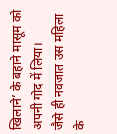खिलाने’ के बहाने मासूम को अपनी गोद में लिया।
जैसे ही नवजात उस महिला के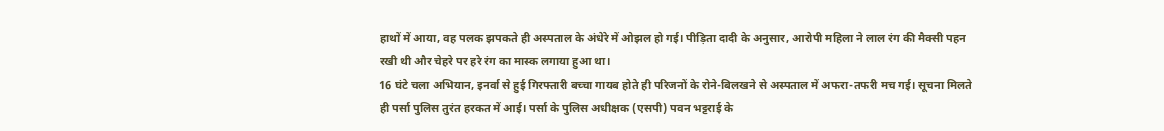हाथों में आया, वह पलक झपकते ही अस्पताल के अंधेरे में ओझल हो गई। पीड़िता दादी के अनुसार, आरोपी महिला ने लाल रंग की मैक्सी पहन रखी थी और चेहरे पर हरे रंग का मास्क लगाया हुआ था।
16 घंटे चला अभियान, इनर्वा से हुई गिरफ्तारी बच्चा गायब होते ही परिजनों के रोने-बिलखने से अस्पताल में अफरा-तफरी मच गई। सूचना मिलते ही पर्सा पुलिस तुरंत हरकत में आई। पर्सा के पुलिस अधीक्षक (एसपी) पवन भट्टराई के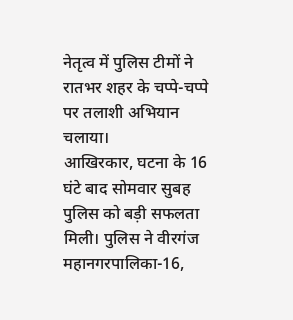नेतृत्व में पुलिस टीमों ने रातभर शहर के चप्पे-चप्पे पर तलाशी अभियान चलाया।
आखिरकार, घटना के 16 घंटे बाद सोमवार सुबह पुलिस को बड़ी सफलता मिली। पुलिस ने वीरगंज महानगरपालिका-16,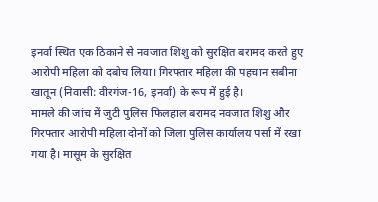इनर्वा स्थित एक ठिकाने से नवजात शिशु को सुरक्षित बरामद करते हुए आरोपी महिला को दबोच लिया। गिरफ्तार महिला की पहचान सबीना खातून (निवासी: वीरगंज-16, इनर्वा) के रूप में हुई है।
मामले की जांच में जुटी पुलिस फिलहाल बरामद नवजात शिशु और गिरफ्तार आरोपी महिला दोनों को जिला पुलिस कार्यालय पर्सा में रखा गया है। मासूम के सुरक्षित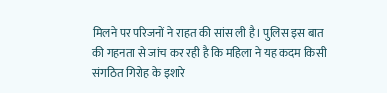मिलने पर परिजनों ने राहत की सांस ली है। पुलिस इस बात की गहनता से जांच कर रही है कि महिला ने यह कदम किसी संगठित गिरोह के इशारे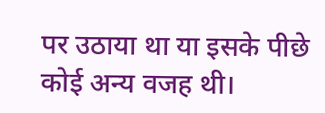पर उठाया था या इसके पीछे कोई अन्य वजह थी।